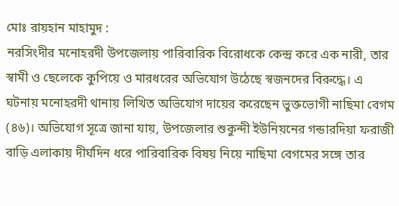মোঃ রায়হান মাহামুদ :
নরসিংদীর মনোহরদী উপজেলায় পারিবারিক বিরোধকে কেন্দ্র করে এক নারী, তার স্বামী ও ছেলেকে কুপিয়ে ও মারধরের অভিযোগ উঠেছে স্বজনদের বিরুদ্ধে। এ ঘটনায় মনোহরদী থানায় লিখিত অভিযোগ দায়ের করেছেন ভুক্তভোগী নাছিমা বেগম (৪৬)। অভিযোগ সূত্রে জানা যায়, উপজেলার শুকুন্দী ইউনিয়নের গন্ডারদিয়া ফরাজী বাড়ি এলাকায় দীর্ঘদিন ধরে পারিবারিক বিষয় নিয়ে নাছিমা বেগমের সঙ্গে তার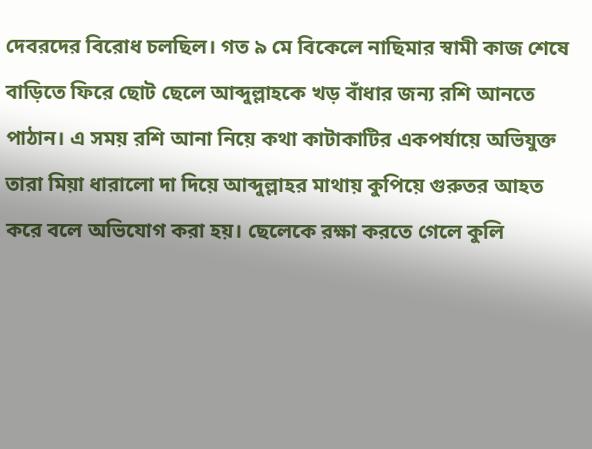দেবরদের বিরোধ চলছিল। গত ৯ মে বিকেলে নাছিমার স্বামী কাজ শেষে বাড়িতে ফিরে ছোট ছেলে আব্দুল্লাহকে খড় বাঁধার জন্য রশি আনতে পাঠান। এ সময় রশি আনা নিয়ে কথা কাটাকাটির একপর্যায়ে অভিযুক্ত তারা মিয়া ধারালো দা দিয়ে আব্দুল্লাহর মাথায় কুপিয়ে গুরুতর আহত করে বলে অভিযোগ করা হয়। ছেলেকে রক্ষা করতে গেলে কুলি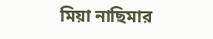মিয়া নাছিমার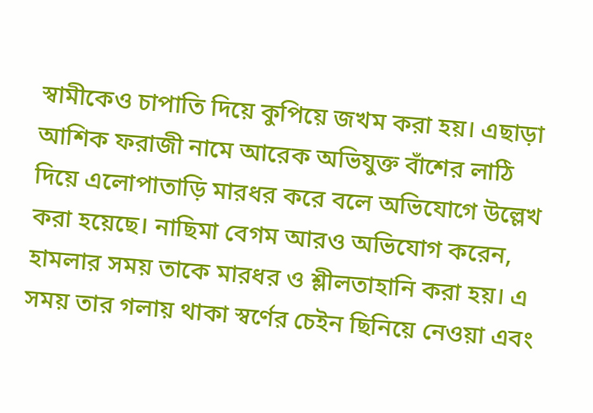স্বামীকেও চাপাতি দিয়ে কুপিয়ে জখম করা হয়। এছাড়া আশিক ফরাজী নামে আরেক অভিযুক্ত বাঁশের লাঠি দিয়ে এলোপাতাড়ি মারধর করে বলে অভিযোগে উল্লেখ করা হয়েছে। নাছিমা বেগম আরও অভিযোগ করেন, হামলার সময় তাকে মারধর ও শ্লীলতাহানি করা হয়। এ সময় তার গলায় থাকা স্বর্ণের চেইন ছিনিয়ে নেওয়া এবং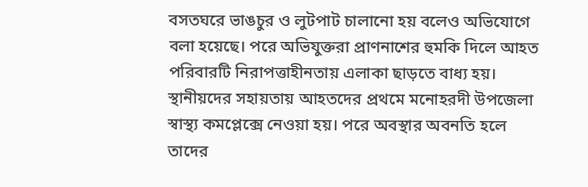বসতঘরে ভাঙচুর ও লুটপাট চালানো হয় বলেও অভিযোগে বলা হয়েছে। পরে অভিযুক্তরা প্রাণনাশের হুমকি দিলে আহত পরিবারটি নিরাপত্তাহীনতায় এলাকা ছাড়তে বাধ্য হয়। স্থানীয়দের সহায়তায় আহতদের প্রথমে মনোহরদী উপজেলা স্বাস্থ্য কমপ্লেক্সে নেওয়া হয়। পরে অবস্থার অবনতি হলে তাদের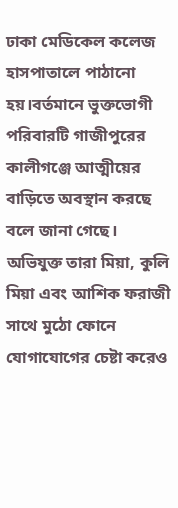ঢাকা মেডিকেল কলেজ হাসপাতালে পাঠানো হয়।বর্তমানে ভুক্তভোগী পরিবারটি গাজীপুরের কালীগঞ্জে আত্মীয়ের বাড়িতে অবস্থান করছে বলে জানা গেছে। অভিযুক্ত তারা মিয়া, কুলি মিয়া এবং আশিক ফরাজী সাথে মুঠো ফোনে যোগাযোগের চেষ্টা করেও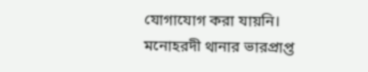যোগাযোগ করা যায়নি।
মনোহরদী থানার ভারপ্রাপ্ত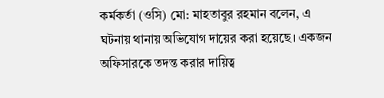কর্মকর্তা (ওসি) মো: মাহতাবুর রহমান বলেন, এ ঘটনায় থানায় অভিযোগ দায়ের করা হয়েছে। একজন অফিসারকে তদন্ত করার দায়িত্ব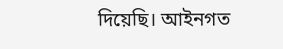দিয়েছি। আইনগত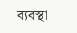ব্যবস্থা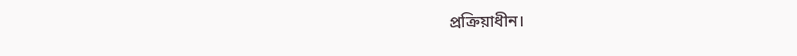প্রক্রিয়াধীন।